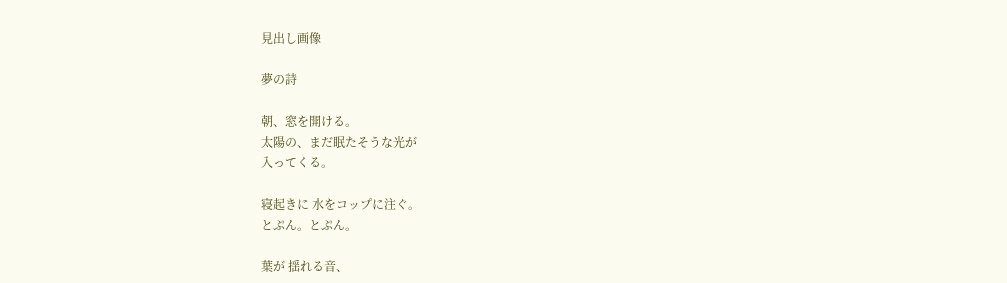見出し画像

夢の詩

朝、窓を開ける。
太陽の、まだ眠たそうな光が
入ってくる。

寝起きに 水をコップに注ぐ。
とぷん。とぷん。

葉が 揺れる音、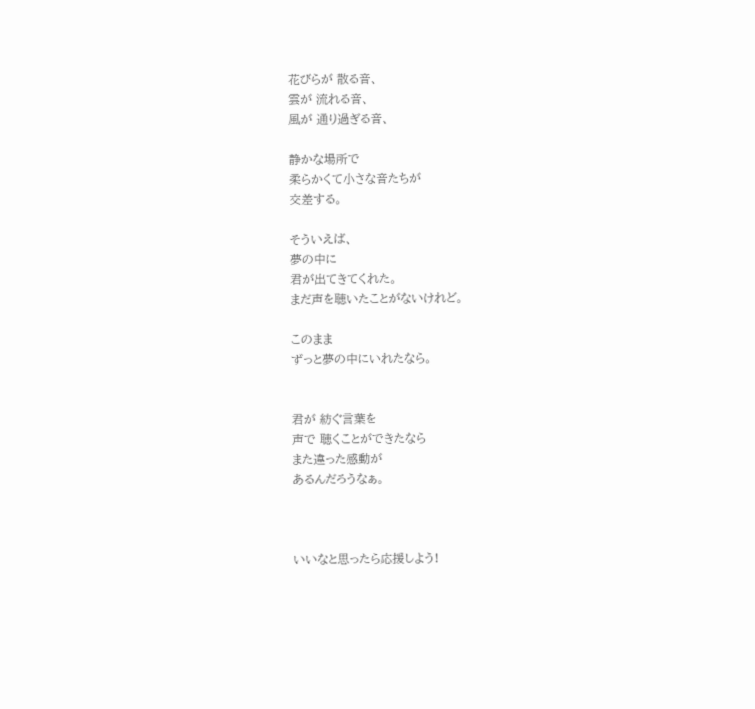花びらが 散る音、
雲が 流れる音、
風が 通り過ぎる音、

静かな場所で
柔らかくて小さな音たちが
交差する。

そういえば、
夢の中に
君が出てきてくれた。
まだ声を聴いたことがないけれど。

このまま
ずっと夢の中にいれたなら。


君が 紡ぐ言葉を
声で 聴くことができたなら
また違った感動が
あるんだろうなぁ。



いいなと思ったら応援しよう!